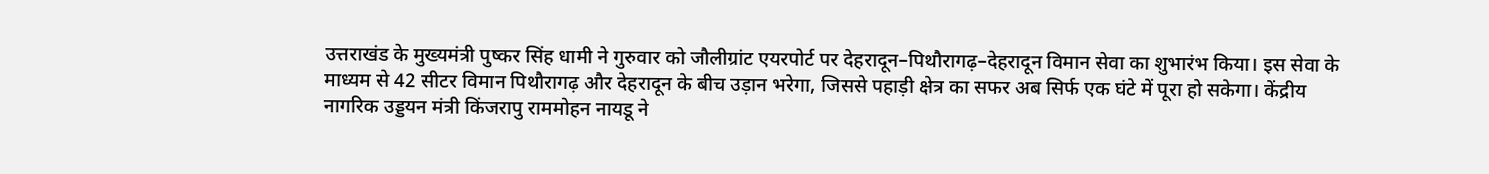उत्तराखंड के मुख्यमंत्री पुष्कर सिंह धामी ने गुरुवार को जौलीग्रांट एयरपोर्ट पर देहरादून–पिथौरागढ़–देहरादून विमान सेवा का शुभारंभ किया। इस सेवा के माध्यम से 42 सीटर विमान पिथौरागढ़ और देहरादून के बीच उड़ान भरेगा, जिससे पहाड़ी क्षेत्र का सफर अब सिर्फ एक घंटे में पूरा हो सकेगा। केंद्रीय नागरिक उड्डयन मंत्री किंजरापु राममोहन नायडू ने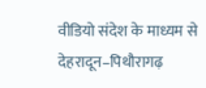वीडियो संदेश के माध्यम से देहरादून–पिथौरागढ़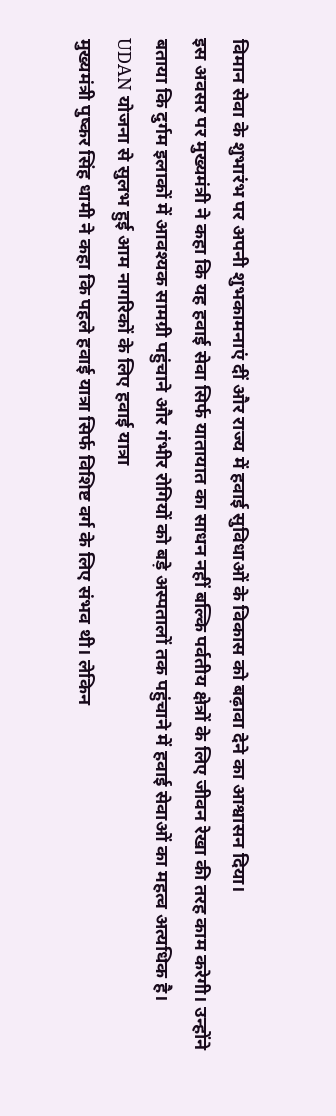विमान सेवा के शुभारंभ पर अपनी शुभकामनाएं दीं और राज्य में हवाई सुविधाओं के विकास को बढ़ावा देने का आश्वासन दिया।
इस अवसर पर मुख्यमंत्री ने कहा कि यह हवाई सेवा सिर्फ यातायात का साधन नहीं बल्कि पर्वतीय क्षेत्रों के लिए जीवन रेखा की तरह काम करेगी। उन्होंने बताया कि दुर्गम इलाकों में आवश्यक सामग्री पहुंचाने और गंभीर रोगियों को बड़े अस्पतालों तक पहुंचाने में हवाई सेवाओं का महत्व अत्यधिक है।
UDAN योजना से सुलभ हुई आम नागरिकों के लिए हवाई यात्रा
मुख्यमंत्री पुष्कर सिंह धामी ने कहा कि पहले हवाई यात्रा सिर्फ विशिष्ट वर्ग के लिए संभव थी। लेकिन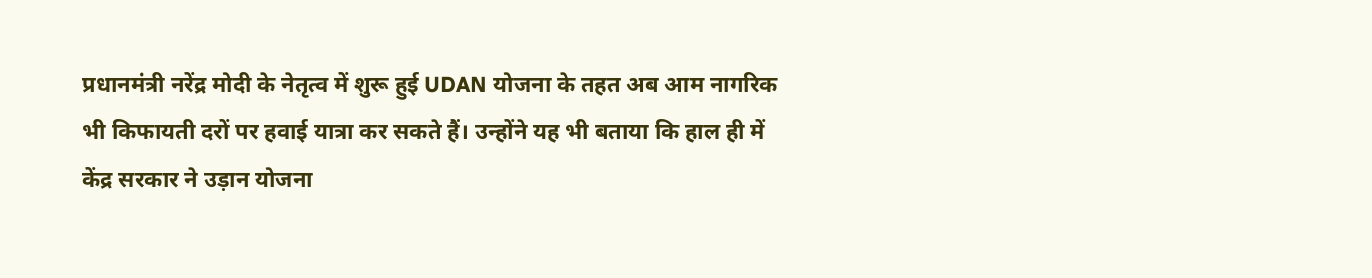प्रधानमंत्री नरेंद्र मोदी के नेतृत्व में शुरू हुई UDAN योजना के तहत अब आम नागरिक भी किफायती दरों पर हवाई यात्रा कर सकते हैं। उन्होंने यह भी बताया कि हाल ही में केंद्र सरकार ने उड़ान योजना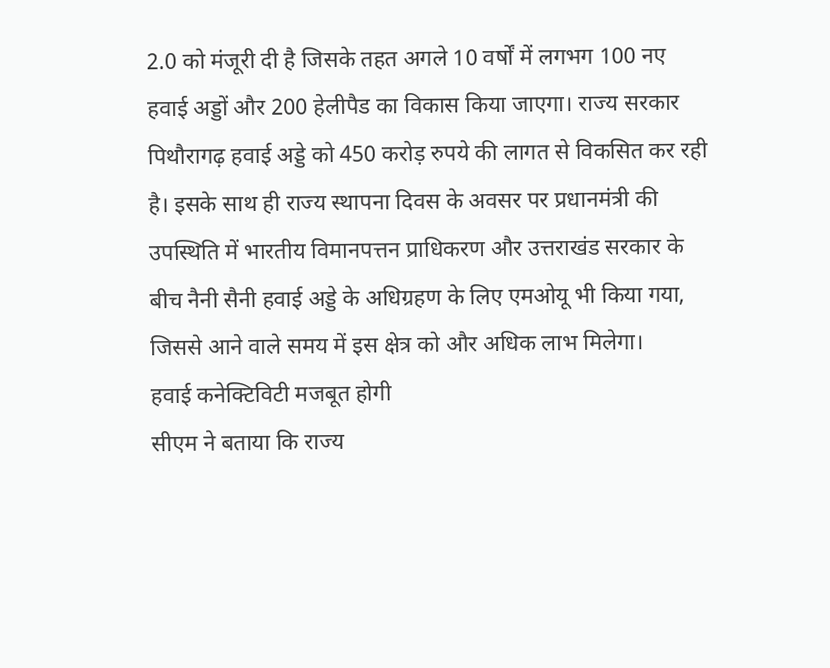2.0 को मंजूरी दी है जिसके तहत अगले 10 वर्षों में लगभग 100 नए हवाई अड्डों और 200 हेलीपैड का विकास किया जाएगा। राज्य सरकार पिथौरागढ़ हवाई अड्डे को 450 करोड़ रुपये की लागत से विकसित कर रही है। इसके साथ ही राज्य स्थापना दिवस के अवसर पर प्रधानमंत्री की उपस्थिति में भारतीय विमानपत्तन प्राधिकरण और उत्तराखंड सरकार के बीच नैनी सैनी हवाई अड्डे के अधिग्रहण के लिए एमओयू भी किया गया, जिससे आने वाले समय में इस क्षेत्र को और अधिक लाभ मिलेगा।
हवाई कनेक्टिविटी मजबूत होगी
सीएम ने बताया कि राज्य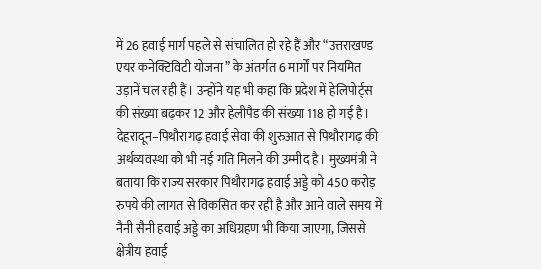में 26 हवाई मार्ग पहले से संचालित हो रहे हैं और “उत्तराखण्ड एयर कनेक्टिविटी योजना” के अंतर्गत 6 मार्गों पर नियमित उड़ानें चल रही हैं। उन्होंने यह भी कहा कि प्रदेश में हेलिपोर्ट्स की संख्या बढ़कर 12 और हेलीपैड की संख्या 118 हो गई है। देहरादून–पिथौरागढ़ हवाई सेवा की शुरुआत से पिथौरागढ़ की अर्थव्यवस्था को भी नई गति मिलने की उम्मीद है। मुख्यमंत्री ने बताया कि राज्य सरकार पिथौरागढ़ हवाई अड्डे को 450 करोड़ रुपये की लागत से विकसित कर रही है और आने वाले समय में नैनी सैनी हवाई अड्डे का अधिग्रहण भी किया जाएगा, जिससे क्षेत्रीय हवाई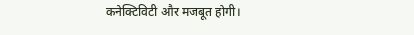कनेक्टिविटी और मजबूत होगी।